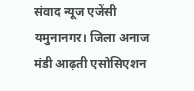संवाद न्यूज एजेंसी
यमुनानगर। जिला अनाज मंडी आढ़ती एसोसिएशन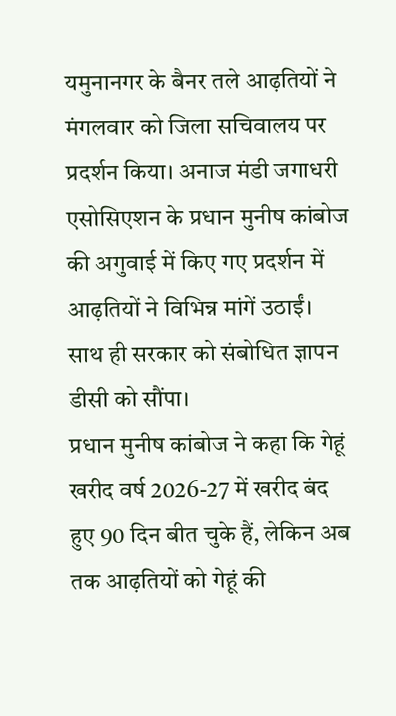यमुनानगर के बैनर तले आढ़तियों ने मंगलवार को जिला सचिवालय पर प्रदर्शन किया। अनाज मंडी जगाधरी एसोसिएशन के प्रधान मुनीष कांबोज की अगुवाई में किए गए प्रदर्शन में आढ़तियों ने विभिन्न मांगें उठाईं। साथ ही सरकार को संबोधित ज्ञापन डीसी को सौंपा।
प्रधान मुनीष कांबोज ने कहा कि गेहूं खरीद वर्ष 2026-27 में खरीद बंद हुए 90 दिन बीत चुके हैं, लेकिन अब तक आढ़तियों को गेहूं की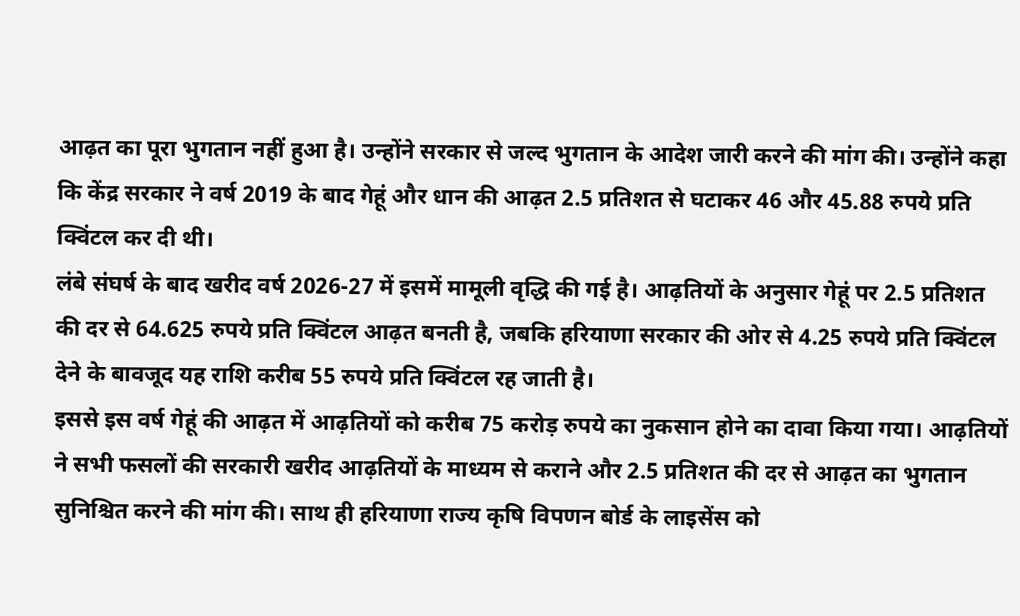आढ़त का पूरा भुगतान नहीं हुआ है। उन्होंने सरकार से जल्द भुगतान के आदेश जारी करने की मांग की। उन्होंने कहा कि केंद्र सरकार ने वर्ष 2019 के बाद गेहूं और धान की आढ़त 2.5 प्रतिशत से घटाकर 46 और 45.88 रुपये प्रति क्विंटल कर दी थी।
लंबे संघर्ष के बाद खरीद वर्ष 2026-27 में इसमें मामूली वृद्धि की गई है। आढ़तियों के अनुसार गेहूं पर 2.5 प्रतिशत की दर से 64.625 रुपये प्रति क्विंटल आढ़त बनती है, जबकि हरियाणा सरकार की ओर से 4.25 रुपये प्रति क्विंटल देने के बावजूद यह राशि करीब 55 रुपये प्रति क्विंटल रह जाती है।
इससे इस वर्ष गेहूं की आढ़त में आढ़तियों को करीब 75 करोड़ रुपये का नुकसान होने का दावा किया गया। आढ़तियों ने सभी फसलों की सरकारी खरीद आढ़तियों के माध्यम से कराने और 2.5 प्रतिशत की दर से आढ़त का भुगतान सुनिश्चित करने की मांग की। साथ ही हरियाणा राज्य कृषि विपणन बोर्ड के लाइसेंस को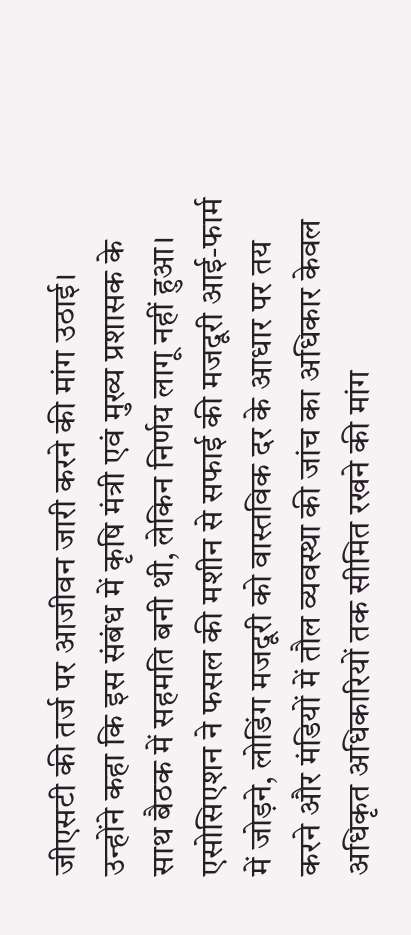जीएसटी की तर्ज पर आजीवन जारी करने की मांग उठाई।
उन्होंने कहा कि इस संबंध में कृषि मंत्री एवं मुख्य प्रशासक के साथ बैठक में सहमति बनी थी, लेकिन निर्णय लागू नहीं हुआ। एसोसिएशन ने फसल की मशीन से सफाई की मजदूरी आई-फार्म में जोड़ने, लोडिंग मजदूरी को वास्तविक दर के आधार पर तय करने और मंडियों में तौल व्यवस्था की जांच का अधिकार केवल अधिकृत अधिकारियों तक सीमित रखने की मांग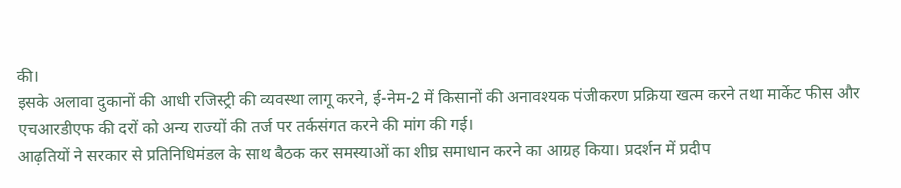की।
इसके अलावा दुकानों की आधी रजिस्ट्री की व्यवस्था लागू करने, ई-नेम-2 में किसानों की अनावश्यक पंजीकरण प्रक्रिया खत्म करने तथा मार्केट फीस और एचआरडीएफ की दरों को अन्य राज्यों की तर्ज पर तर्कसंगत करने की मांग की गई।
आढ़तियों ने सरकार से प्रतिनिधिमंडल के साथ बैठक कर समस्याओं का शीघ्र समाधान करने का आग्रह किया। प्रदर्शन में प्रदीप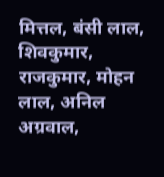मित्तल, बंसी लाल, शिवकुमार, राजकुमार, मोहन लाल, अनिल अग्रवाल,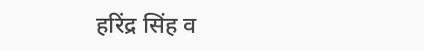हरिंद्र सिंह व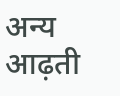अन्य आढ़ती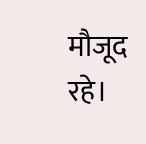मौजूद रहे।